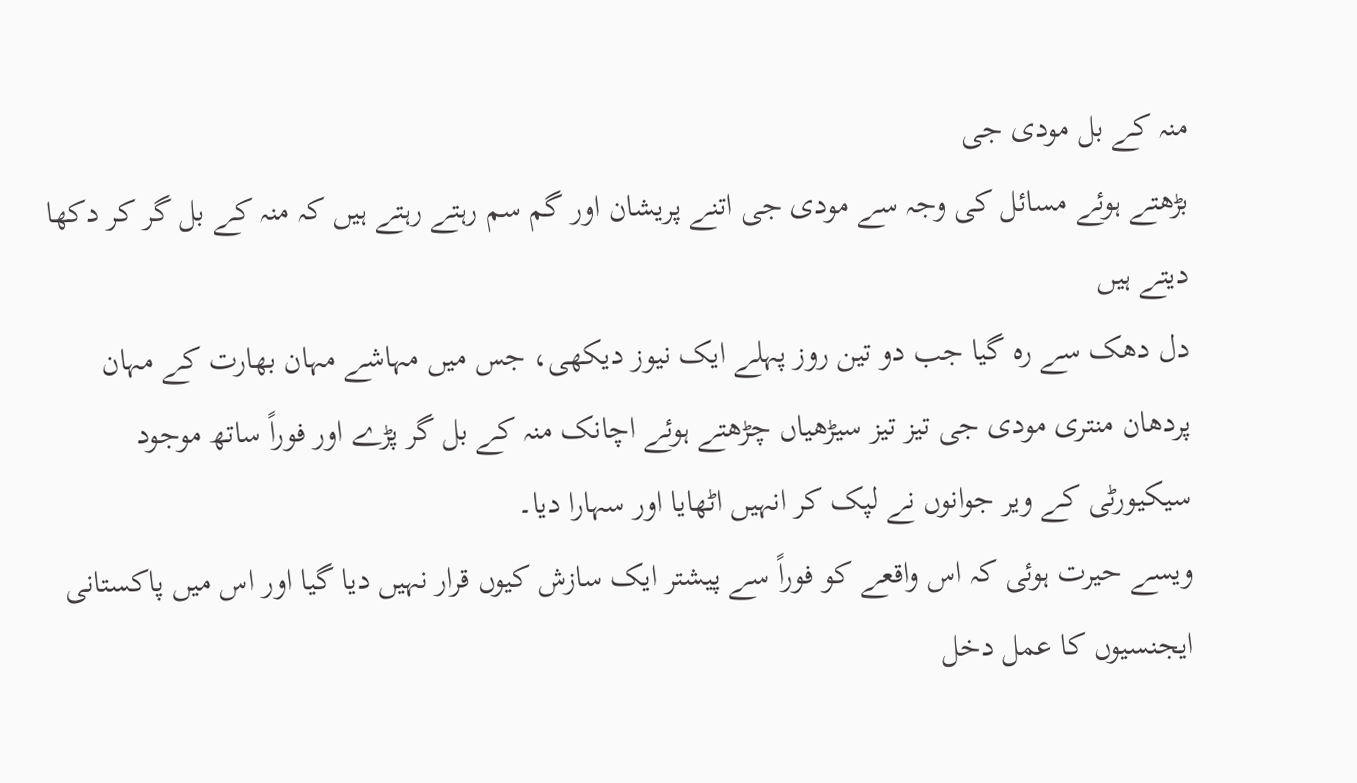منہ کے بل مودی جی
بڑھتے ہوئے مسائل کی وجہ سے مودی جی اتنے پریشان اور گم سم رہتے رہتے ہیں کہ منہ کے بل گر کر دکھا دیتے ہیں
دل دھک سے رہ گیا جب دو تین روز پہلے ایک نیوز دیکھی، جس میں مہاشے مہان بھارت کے مہان پردھان منتری مودی جی تیز تیز سیڑھیاں چڑھتے ہوئے اچانک منہ کے بل گر پڑے اور فوراً ساتھ موجود سیکیورٹی کے ویر جوانوں نے لپک کر انہیں اٹھایا اور سہارا دیا۔
ویسے حیرت ہوئی کہ اس واقعے کو فوراً سے پیشتر ایک سازش کیوں قرار نہیں دیا گیا اور اس میں پاکستانی ایجنسیوں کا عمل دخل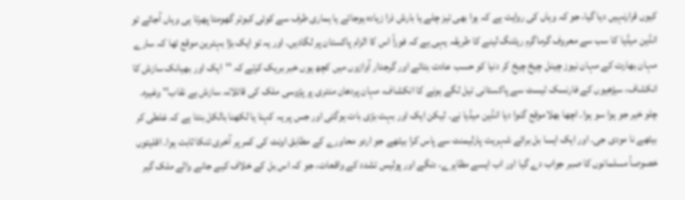کیوں قرارنہیں دیا گیا، جو کہ وہاں کی روایت ہے کہ ہوا بھی تیز چلے یا بارش ذرا زیادہ ہوجائے یا ہماری طرف سے کوئی کبوتر گھومتا پھرتا ہی وہاں آجائے تو انڈین میڈیا کا سب سے معروف گرماگرم ریٹنگ لینے کا طریقہ یہی ہے کہ فوراً اس کا الزام پاکستان پر لگادیں۔ اور یہ تو ایک بڑا بہترین موقع تھا کہ سارے مہان بھارت کے مہان نیوز چینل چیخ چیخ کر دنیا کو حسب عادت بتاتے اور گرجدار آوازوں میں کچھ یوں خبر بریک کرتے کہ ''ایک اور بھیانک سازش کا انکشاف، سیڑھیوں کے فارنسک ٹیسٹ سے پاکستانی تیل لگے ہونے کا انکشاف، مہان پردھان منتری پر پڑوسی ملک کی قاتلانہ سازش بے نقاب'' وغیرہ۔
چلو خیر جو ہوا سو ہوا۔ اچھا بھلاموقع گنوا دیا انڈین میڈیا نے۔ لیکن ایک اور بہت بڑی بات ہوگئی اور جس پر یہ کہنا یا لکھنا بالکل بنتا ہے کہ غلطی کر بیٹھے نا مودی جی۔ اور ایک ایسا بل برائے شہریت پارلیمنٹ سے پاس کرا بیٹھے جو اردو محاورے کے مطابق اونٹ کی کمر پر آخری تنکا ثابت ہوا۔ اقلیتوں خصوصاً مسلمانوں کا صبر جواب دے گیا اور اب ایسے مظاہرے، دنگے اور پولیس تشدد کے واقعات، جو کہ اس بل کے خلاف کیے جانے والے ملک گیر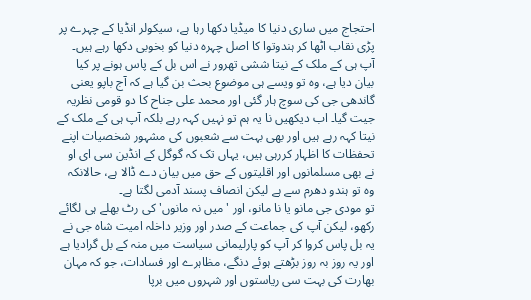احتجاج میں ساری دنیا کا میڈیا دکھا رہا ہے، سیکولر انڈیا کے چہرے پر پڑی نقاب اٹھا کر ہندوتوا کا اصل چہرہ دنیا کو بخوبی دکھا رہے ہیں۔
آپ ہی کے ملک کے نیتا ششی تھرور نے اس بل کے پاس ہونے پر کیا بیان دیا ہے، وہ تو ویسے ہی موضوع بحث بن گیا ہے کہ آج باپو یعنی گاندھی جی کی سوچ ہار گئی اور محمد علی جناح کا دو قومی نظریہ جیت گیا۔ اب دیکھیں نا یہ ہم تو نہیں کہہ رہے بلکہ آپ ہی کے ملک کے نیتا کہہ رہے ہیں اور بھی بہت سے شعبوں کی مشہور شخصیات اپنے تحفظات کا اظہار کررہی ہیں، یہاں تک کہ گوگل کے انڈین سی ای او نے بھی مسلمانوں اور اقلیتوں کے حق میں بیان دے ڈالا ہے، حالانکہ وہ تو ہندو دھرم سے ہے لیکن انصاف پسند آدمی لگتا ہے۔
تو مودی جی مانو یا نا مانو، اور 'میں نہ مانوں' کی رٹ بھلے ہی لگائے رکھو، لیکن آپ کی جماعت کے صدر اور وزیر داخلہ امیت شاہ جی نے یہ بل پاس کروا کر آپ کو پارلیمانی سیاست میں منہ کے بل گرادیا ہے اور یہ روز بہ روز بڑھتے ہوئے دنگے، مظاہرے اور فسادات، جو کہ مہان بھارت کی بہت سی ریاستوں اور شہروں میں برپا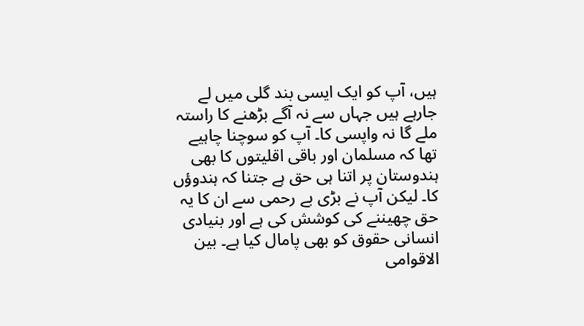ہیں، آپ کو ایک ایسی بند گلی میں لے جارہے ہیں جہاں سے نہ آگے بڑھنے کا راستہ ملے گا نہ واپسی کا۔ آپ کو سوچنا چاہیے تھا کہ مسلمان اور باقی اقلیتوں کا بھی ہندوستان پر اتنا ہی حق ہے جتنا کہ ہندوؤں کا۔ لیکن آپ نے بڑی بے رحمی سے ان کا یہ حق چھیننے کی کوشش کی ہے اور بنیادی انسانی حقوق کو بھی پامال کیا ہے۔ بین الاقوامی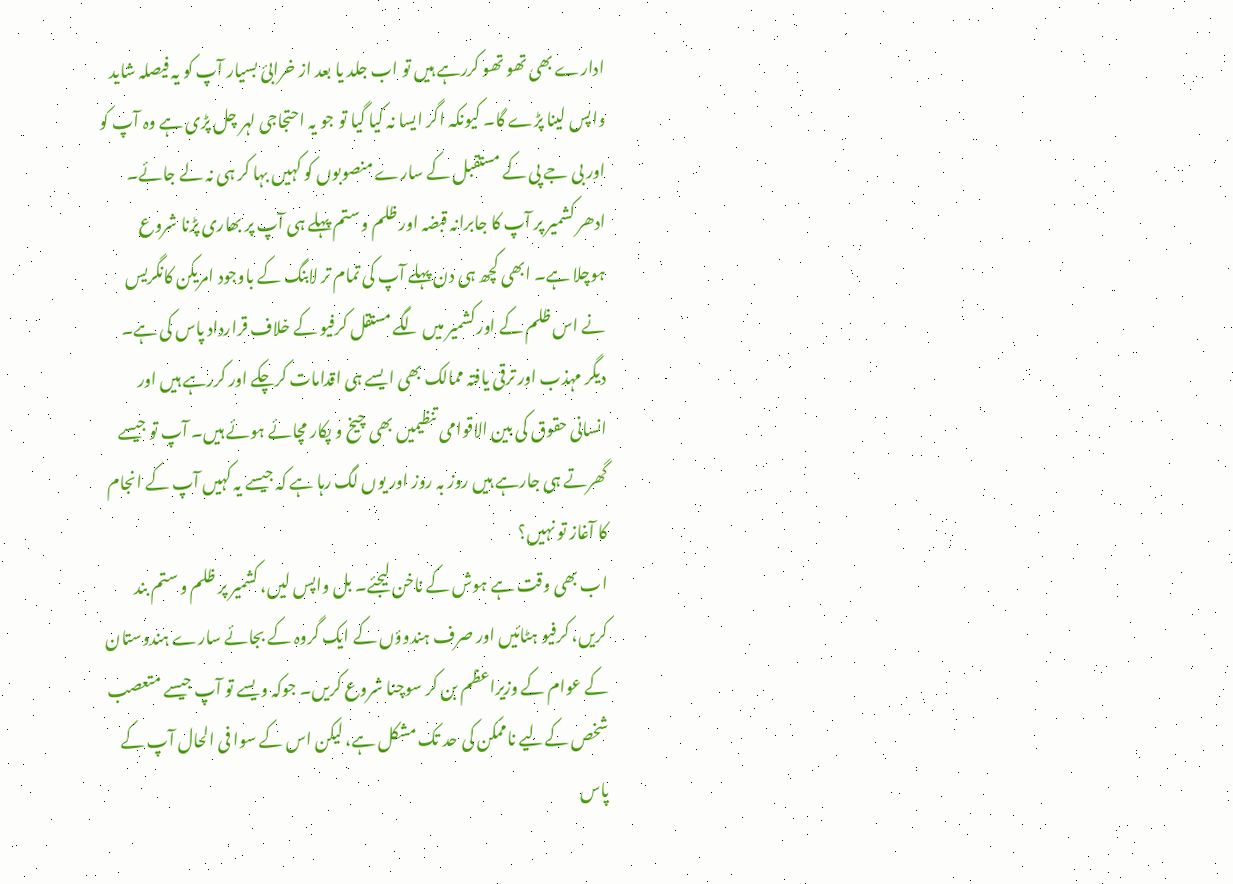ادارے بھی تھو تھو کررہے ہیں تو اب جلد یا بعد از خرابیٔ بسیار آپ کو یہ فیصلہ شاید واپس لینا پڑے گا۔ کیونکہ اگر ایسا نہ کیا گیا تو جو یہ احتجاجی لہر چل پڑی ہے وہ آپ کو اور بی جے پی کے مستقبل کے سارے منصوبوں کو کہیں بہا کر ہی نہ لے جائے۔
ادھر کشمیر پر آپ کا جابرانہ قبضہ اور ظلم و ستم پہلے ہی آپ پر بھاری پڑنا شروع ہوچلا ہے۔ ابھی کچھ ہی دن پہلے آپ کی تمام تر لابنگ کے باوجود امریکن کانگریس نے اس ظلم کے اور کشمیر میں لگے مستقل کرفیو کے خلاف قرارداد پاس کی ہے۔ دیگر مہذب اور ترقی یافتہ ممالک بھی ایسے ہی اقدامات کرچکے اور کررہے ہیں اور انسانی حقوق کی بین الاقوامی تنظیمیں بھی چیخ و پکار مچائے ہوئے ہیں۔ آپ تو جیسے گھرتے ہی جارہے ہیں روز بہ روز اور یوں لگ رہا ہے کہ جیسے یہ کہیں آپ کے انجام کا آغاز تو نہیں؟
اب بھی وقت ہے ہوش کے ناخن لیجئے۔ بل واپس لیں، کشمیر پر ظلم و ستم بند کریں، کرفیو ہٹائیں اور صرف ہندوؤں کے ایک گروہ کے بجائے سارے ہندوستان کے عوام کے وزیراعظم بن کر سوچنا شروع کریں۔ جوکہ ویسے تو آپ جیسے متعصب شخص کےلیے ناممکن کی حد تک مشکل ہے، لیکن اس کے سوا فی الحال آپ کے پاس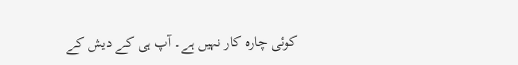کوئی چارہ کار نہیں ہے۔ آپ ہی کے دیش کے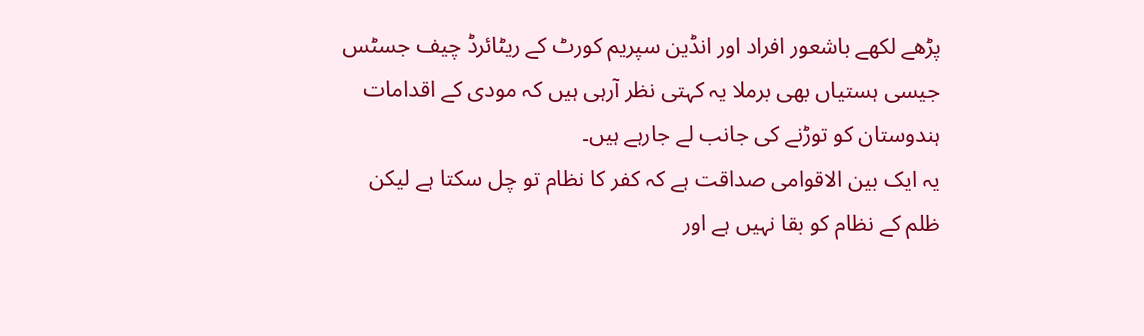پڑھے لکھے باشعور افراد اور انڈین سپریم کورٹ کے ریٹائرڈ چیف جسٹس جیسی ہستیاں بھی برملا یہ کہتی نظر آرہی ہیں کہ مودی کے اقدامات ہندوستان کو توڑنے کی جانب لے جارہے ہیں۔
یہ ایک بین الاقوامی صداقت ہے کہ کفر کا نظام تو چل سکتا ہے لیکن ظلم کے نظام کو بقا نہیں ہے اور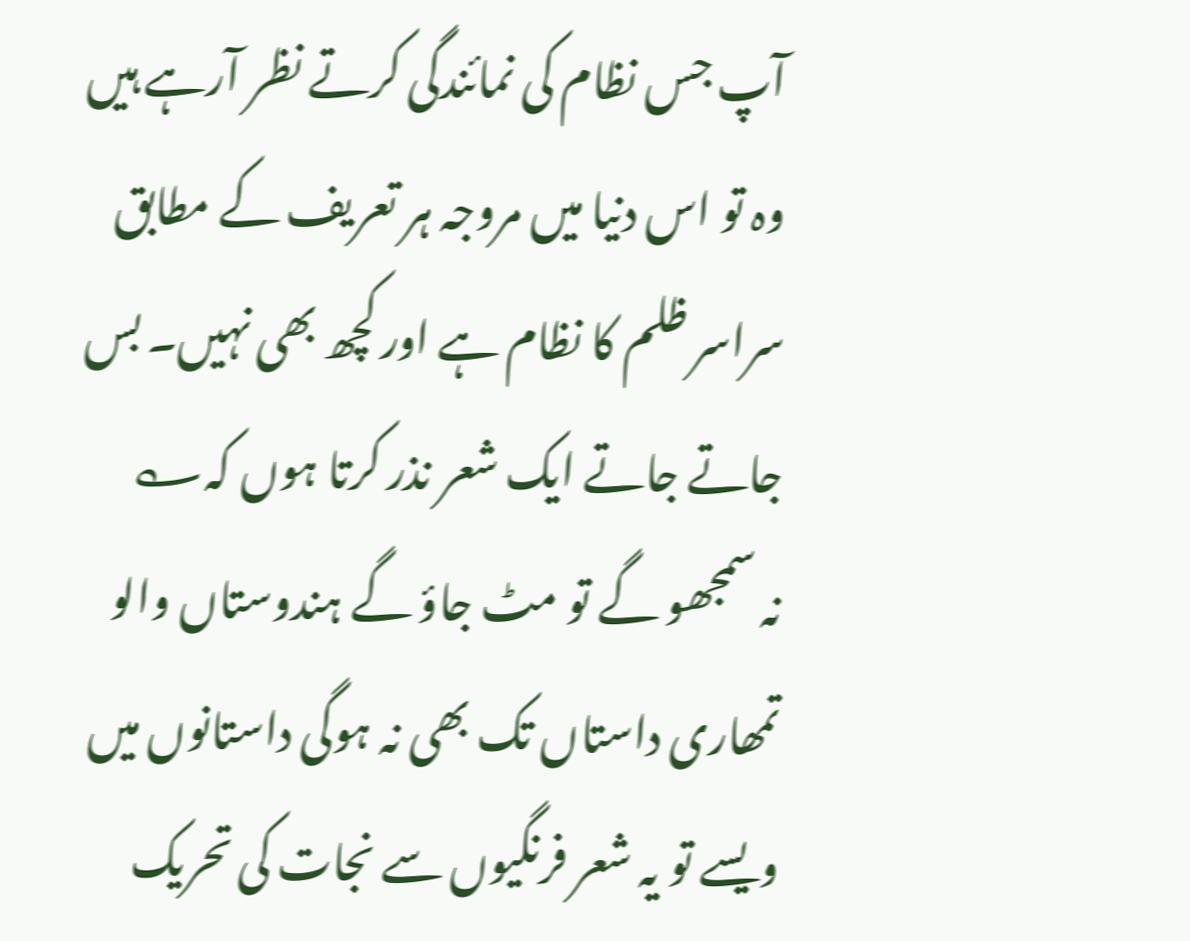آپ جس نظام کی نمائندگی کرتے نظر آرہے ہیں وہ تو اس دنیا میں مروجہ ہر تعریف کے مطابق سراسر ظلم کا نظام ہے اور کچھ بھی نہیں۔ بس جاتے جاتے ایک شعر نذر کرتا ہوں کہ؎
نہ سمجھو گے تو مٹ جاؤ گے ہندوستاں والو
تمھاری داستاں تک بھی نہ ہوگی داستانوں میں
ویسے تو یہ شعر فرنگیوں سے نجات کی تحریک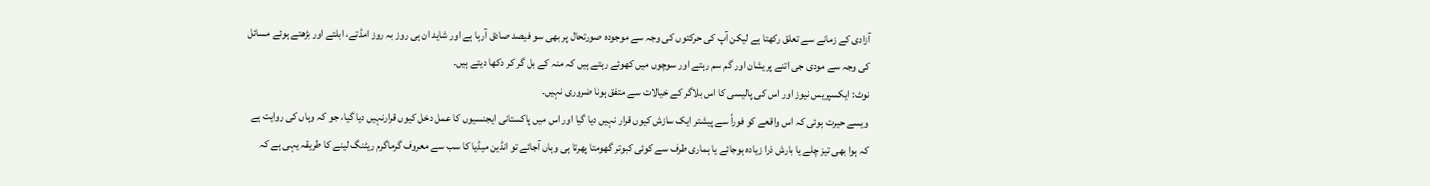آزادی کے زمانے سے تعلق رکھتا ہے لیکن آپ کی حرکتوں کی وجہ سے موجودہ صورتحال پر بھی سو فیصد صادق آرہا ہے اور شاید ان ہی روز بہ روز امڈتے، ابلتے اور بڑھتے ہوئے مسائل کی وجہ سے مودی جی اتنے پریشان اور گم سم رہتے اور سوچوں میں کھوئے رہتے ہیں کہ منہ کے بل گر کر دکھا دیتے ہیں۔
نوٹ: ایکسپریس نیوز اور اس کی پالیسی کا اس بلاگر کے خیالات سے متفق ہونا ضروری نہیں۔
ویسے حیرت ہوئی کہ اس واقعے کو فوراً سے پیشتر ایک سازش کیوں قرار نہیں دیا گیا اور اس میں پاکستانی ایجنسیوں کا عمل دخل کیوں قرارنہیں دیا گیا، جو کہ وہاں کی روایت ہے کہ ہوا بھی تیز چلے یا بارش ذرا زیادہ ہوجائے یا ہماری طرف سے کوئی کبوتر گھومتا پھرتا ہی وہاں آجائے تو انڈین میڈیا کا سب سے معروف گرماگرم ریٹنگ لینے کا طریقہ یہی ہے کہ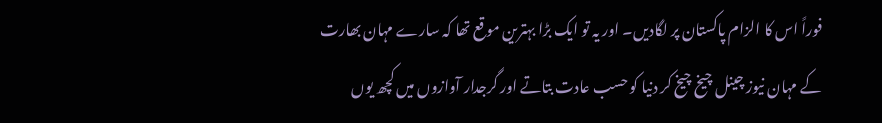فوراً اس کا الزام پاکستان پر لگادیں۔ اور یہ تو ایک بڑا بہترین موقع تھا کہ سارے مہان بھارت کے مہان نیوز چینل چیخ چیخ کر دنیا کو حسب عادت بتاتے اور گرجدار آوازوں میں کچھ یوں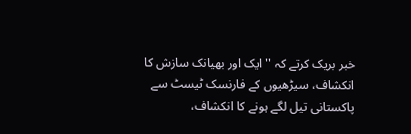خبر بریک کرتے کہ ''ایک اور بھیانک سازش کا انکشاف، سیڑھیوں کے فارنسک ٹیسٹ سے پاکستانی تیل لگے ہونے کا انکشاف،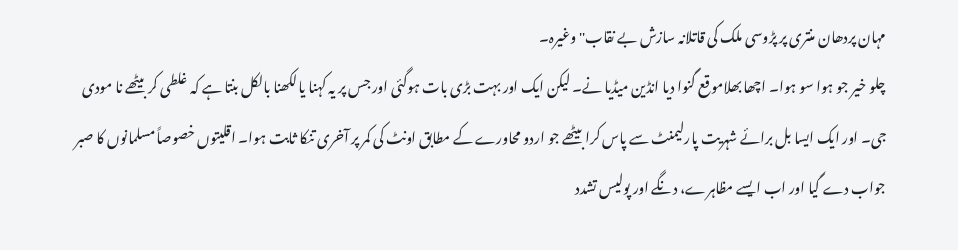مہان پردھان منتری پر پڑوسی ملک کی قاتلانہ سازش بے نقاب'' وغیرہ۔
چلو خیر جو ہوا سو ہوا۔ اچھا بھلاموقع گنوا دیا انڈین میڈیا نے۔ لیکن ایک اور بہت بڑی بات ہوگئی اور جس پر یہ کہنا یا لکھنا بالکل بنتا ہے کہ غلطی کر بیٹھے نا مودی جی۔ اور ایک ایسا بل برائے شہریت پارلیمنٹ سے پاس کرا بیٹھے جو اردو محاورے کے مطابق اونٹ کی کمر پر آخری تنکا ثابت ہوا۔ اقلیتوں خصوصاً مسلمانوں کا صبر جواب دے گیا اور اب ایسے مظاہرے، دنگے اور پولیس تشدد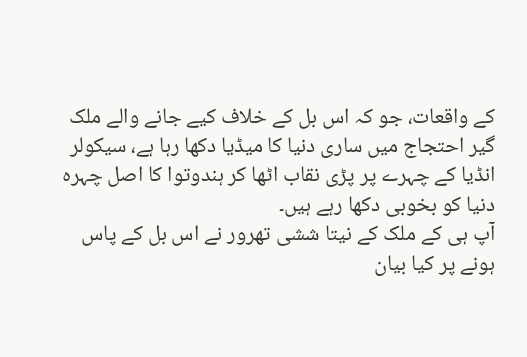کے واقعات، جو کہ اس بل کے خلاف کیے جانے والے ملک گیر احتجاج میں ساری دنیا کا میڈیا دکھا رہا ہے، سیکولر انڈیا کے چہرے پر پڑی نقاب اٹھا کر ہندوتوا کا اصل چہرہ دنیا کو بخوبی دکھا رہے ہیں۔
آپ ہی کے ملک کے نیتا ششی تھرور نے اس بل کے پاس ہونے پر کیا بیان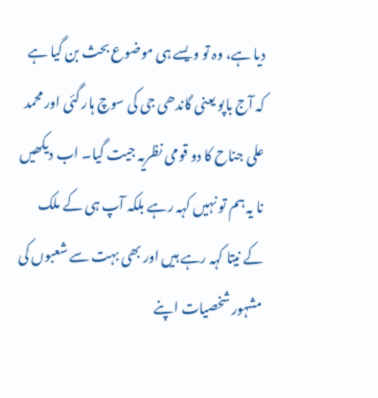دیا ہے، وہ تو ویسے ہی موضوع بحث بن گیا ہے کہ آج باپو یعنی گاندھی جی کی سوچ ہار گئی اور محمد علی جناح کا دو قومی نظریہ جیت گیا۔ اب دیکھیں نا یہ ہم تو نہیں کہہ رہے بلکہ آپ ہی کے ملک کے نیتا کہہ رہے ہیں اور بھی بہت سے شعبوں کی مشہور شخصیات اپنے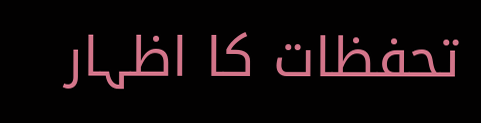تحفظات کا اظہار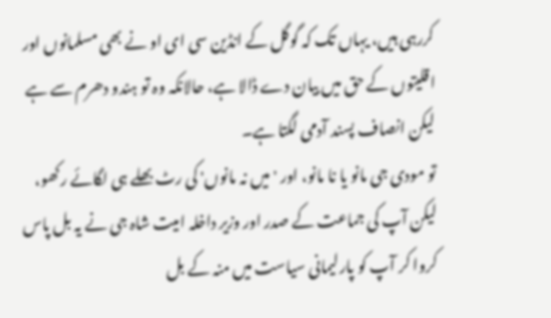کررہی ہیں، یہاں تک کہ گوگل کے انڈین سی ای او نے بھی مسلمانوں اور اقلیتوں کے حق میں بیان دے ڈالا ہے، حالانکہ وہ تو ہندو دھرم سے ہے لیکن انصاف پسند آدمی لگتا ہے۔
تو مودی جی مانو یا نا مانو، اور 'میں نہ مانوں' کی رٹ بھلے ہی لگائے رکھو، لیکن آپ کی جماعت کے صدر اور وزیر داخلہ امیت شاہ جی نے یہ بل پاس کروا کر آپ کو پارلیمانی سیاست میں منہ کے بل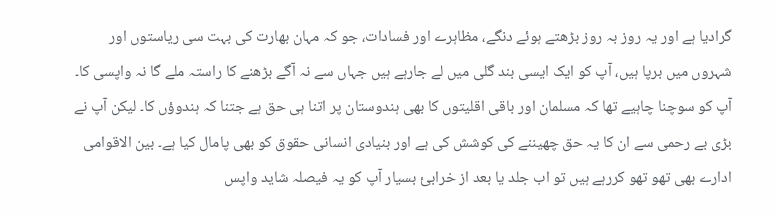گرادیا ہے اور یہ روز بہ روز بڑھتے ہوئے دنگے، مظاہرے اور فسادات، جو کہ مہان بھارت کی بہت سی ریاستوں اور شہروں میں برپا ہیں، آپ کو ایک ایسی بند گلی میں لے جارہے ہیں جہاں سے نہ آگے بڑھنے کا راستہ ملے گا نہ واپسی کا۔ آپ کو سوچنا چاہیے تھا کہ مسلمان اور باقی اقلیتوں کا بھی ہندوستان پر اتنا ہی حق ہے جتنا کہ ہندوؤں کا۔ لیکن آپ نے بڑی بے رحمی سے ان کا یہ حق چھیننے کی کوشش کی ہے اور بنیادی انسانی حقوق کو بھی پامال کیا ہے۔ بین الاقوامی ادارے بھی تھو تھو کررہے ہیں تو اب جلد یا بعد از خرابیٔ بسیار آپ کو یہ فیصلہ شاید واپس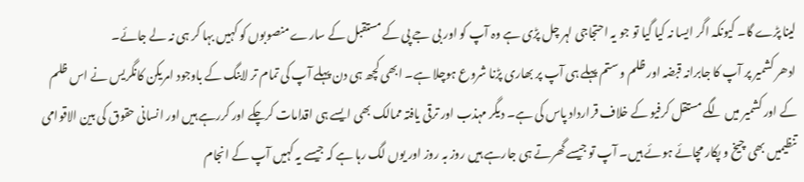لینا پڑے گا۔ کیونکہ اگر ایسا نہ کیا گیا تو جو یہ احتجاجی لہر چل پڑی ہے وہ آپ کو اور بی جے پی کے مستقبل کے سارے منصوبوں کو کہیں بہا کر ہی نہ لے جائے۔
ادھر کشمیر پر آپ کا جابرانہ قبضہ اور ظلم و ستم پہلے ہی آپ پر بھاری پڑنا شروع ہوچلا ہے۔ ابھی کچھ ہی دن پہلے آپ کی تمام تر لابنگ کے باوجود امریکن کانگریس نے اس ظلم کے اور کشمیر میں لگے مستقل کرفیو کے خلاف قرارداد پاس کی ہے۔ دیگر مہذب اور ترقی یافتہ ممالک بھی ایسے ہی اقدامات کرچکے اور کررہے ہیں اور انسانی حقوق کی بین الاقوامی تنظیمیں بھی چیخ و پکار مچائے ہوئے ہیں۔ آپ تو جیسے گھرتے ہی جارہے ہیں روز بہ روز اور یوں لگ رہا ہے کہ جیسے یہ کہیں آپ کے انجام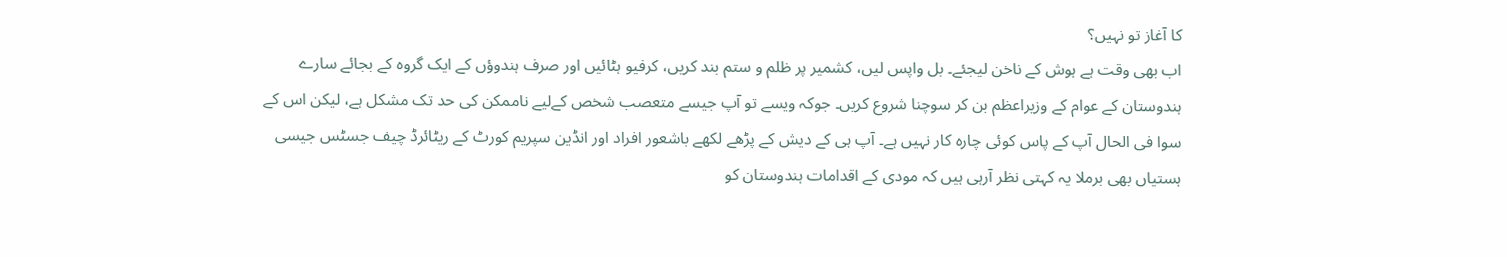کا آغاز تو نہیں؟
اب بھی وقت ہے ہوش کے ناخن لیجئے۔ بل واپس لیں، کشمیر پر ظلم و ستم بند کریں، کرفیو ہٹائیں اور صرف ہندوؤں کے ایک گروہ کے بجائے سارے ہندوستان کے عوام کے وزیراعظم بن کر سوچنا شروع کریں۔ جوکہ ویسے تو آپ جیسے متعصب شخص کےلیے ناممکن کی حد تک مشکل ہے، لیکن اس کے سوا فی الحال آپ کے پاس کوئی چارہ کار نہیں ہے۔ آپ ہی کے دیش کے پڑھے لکھے باشعور افراد اور انڈین سپریم کورٹ کے ریٹائرڈ چیف جسٹس جیسی ہستیاں بھی برملا یہ کہتی نظر آرہی ہیں کہ مودی کے اقدامات ہندوستان کو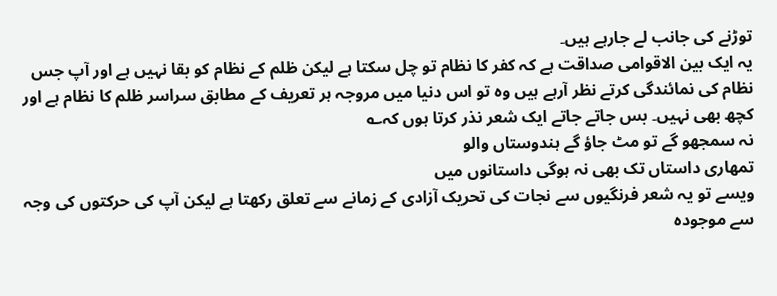توڑنے کی جانب لے جارہے ہیں۔
یہ ایک بین الاقوامی صداقت ہے کہ کفر کا نظام تو چل سکتا ہے لیکن ظلم کے نظام کو بقا نہیں ہے اور آپ جس نظام کی نمائندگی کرتے نظر آرہے ہیں وہ تو اس دنیا میں مروجہ ہر تعریف کے مطابق سراسر ظلم کا نظام ہے اور کچھ بھی نہیں۔ بس جاتے جاتے ایک شعر نذر کرتا ہوں کہ؎
نہ سمجھو گے تو مٹ جاؤ گے ہندوستاں والو
تمھاری داستاں تک بھی نہ ہوگی داستانوں میں
ویسے تو یہ شعر فرنگیوں سے نجات کی تحریک آزادی کے زمانے سے تعلق رکھتا ہے لیکن آپ کی حرکتوں کی وجہ سے موجودہ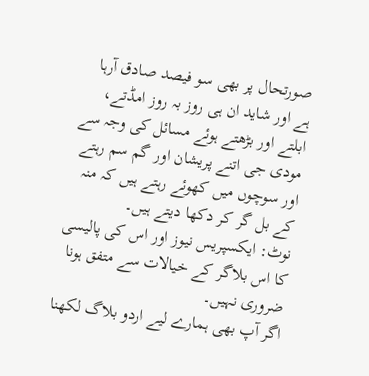صورتحال پر بھی سو فیصد صادق آرہا ہے اور شاید ان ہی روز بہ روز امڈتے، ابلتے اور بڑھتے ہوئے مسائل کی وجہ سے مودی جی اتنے پریشان اور گم سم رہتے اور سوچوں میں کھوئے رہتے ہیں کہ منہ کے بل گر کر دکھا دیتے ہیں۔
نوٹ: ایکسپریس نیوز اور اس کی پالیسی کا اس بلاگر کے خیالات سے متفق ہونا ضروری نہیں۔
اگر آپ بھی ہمارے لیے اردو بلاگ لکھنا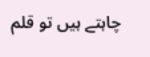چاہتے ہیں تو قلم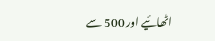اٹھائیے اور 500 سے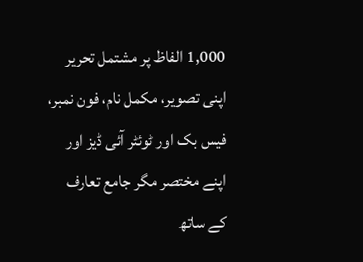1,000 الفاظ پر مشتمل تحریر اپنی تصویر، مکمل نام، فون نمبر، فیس بک اور ٹوئٹر آئی ڈیز اور اپنے مختصر مگر جامع تعارف کے ساتھ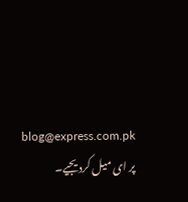blog@express.com.pk پر ای میل کردیجیے۔